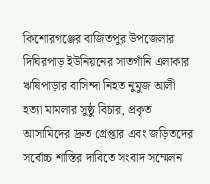কিশোরগঞ্জের বাজিতপুর উপজেলার দিঘিরপাড় ইউনিয়নের সাতগাঁনি এলাকার ঋষিপাড়ার বাসিন্দা নিহত নুমুজ আলী হত্যা মামলার সুষ্ঠু বিচার, প্রকৃত আসামিদের দ্রুত গ্রেপ্তার এবং জড়িতদের সর্বোচ্চ শাস্তির দাবিতে সংবাদ সম্মেলন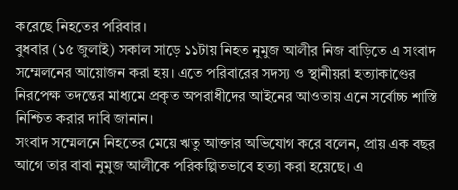করেছে নিহতের পরিবার।
বুধবার (১৫ জুলাই) সকাল সাড়ে ১১টায় নিহত নুমুজ আলীর নিজ বাড়িতে এ সংবাদ সম্মেলনের আয়োজন করা হয়। এতে পরিবারের সদস্য ও স্থানীয়রা হত্যাকাণ্ডের নিরপেক্ষ তদন্তের মাধ্যমে প্রকৃত অপরাধীদের আইনের আওতায় এনে সর্বোচ্চ শাস্তি নিশ্চিত করার দাবি জানান।
সংবাদ সম্মেলনে নিহতের মেয়ে ঋতু আক্তার অভিযোগ করে বলেন, প্রায় এক বছর আগে তার বাবা নুমুজ আলীকে পরিকল্পিতভাবে হত্যা করা হয়েছে। এ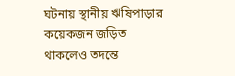ঘটনায় স্থানীয় ঋষিপাড়ার কয়েকজন জড়িত থাকলেও তদন্তে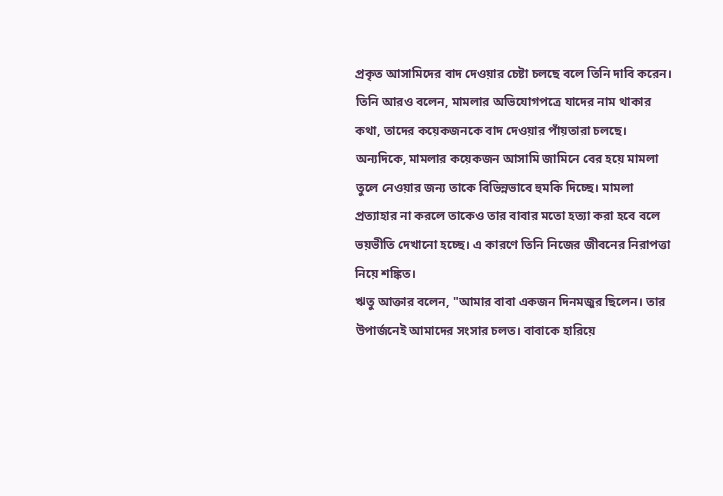প্রকৃত আসামিদের বাদ দেওয়ার চেষ্টা চলছে বলে তিনি দাবি করেন।
তিনি আরও বলেন, মামলার অভিযোগপত্রে যাদের নাম থাকার কথা, তাদের কয়েকজনকে বাদ দেওয়ার পাঁয়তারা চলছে। অন্যদিকে, মামলার কয়েকজন আসামি জামিনে বের হয়ে মামলা তুলে নেওয়ার জন্য তাকে বিভিন্নভাবে হুমকি দিচ্ছে। মামলা প্রত্যাহার না করলে তাকেও তার বাবার মতো হত্যা করা হবে বলে ভয়ভীতি দেখানো হচ্ছে। এ কারণে তিনি নিজের জীবনের নিরাপত্তা নিয়ে শঙ্কিত।
ঋতু আক্তার বলেন, "আমার বাবা একজন দিনমজুর ছিলেন। তার উপার্জনেই আমাদের সংসার চলত। বাবাকে হারিয়ে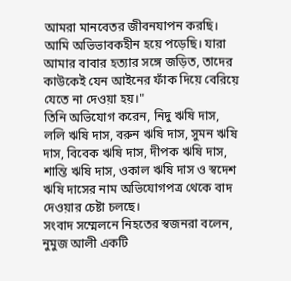আমরা মানবেতর জীবনযাপন করছি। আমি অভিভাবকহীন হয়ে পড়েছি। যারা আমার বাবার হত্যার সঙ্গে জড়িত, তাদের কাউকেই যেন আইনের ফাঁক দিয়ে বেরিয়ে যেতে না দেওয়া হয়।"
তিনি অভিযোগ করেন, নিদু ঋষি দাস, ললি ঋষি দাস, বরুন ঋষি দাস, সুমন ঋষি দাস, বিবেক ঋষি দাস, দীপক ঋষি দাস, শান্তি ঋষি দাস, ওকাল ঋষি দাস ও স্বদেশ ঋষি দাসের নাম অভিযোগপত্র থেকে বাদ দেওয়ার চেষ্টা চলছে।
সংবাদ সম্মেলনে নিহতের স্বজনরা বলেন, নুমুজ আলী একটি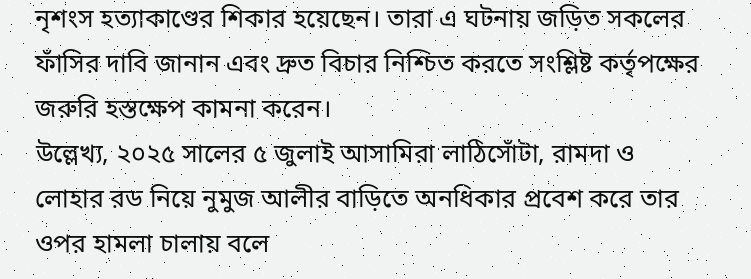নৃশংস হত্যাকাণ্ডের শিকার হয়েছেন। তারা এ ঘটনায় জড়িত সকলের ফাঁসির দাবি জানান এবং দ্রুত বিচার নিশ্চিত করতে সংশ্লিষ্ট কর্তৃপক্ষের জরুরি হস্তক্ষেপ কামনা করেন।
উল্লেখ্য, ২০২৫ সালের ৫ জুলাই আসামিরা লাঠিসোঁটা, রামদা ও লোহার রড নিয়ে নুমুজ আলীর বাড়িতে অনধিকার প্রবেশ করে তার ওপর হামলা চালায় বলে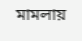মামলায়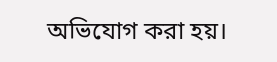অভিযোগ করা হয়।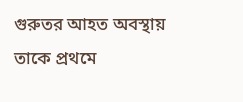গুরুতর আহত অবস্থায় তাকে প্রথমে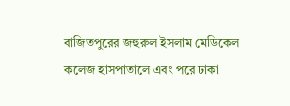বাজিতপুরের জহুরুল ইসলাম মেডিকেল কলেজ হাসপাতালে এবং পরে ঢাকা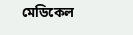মেডিকেল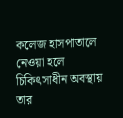কলেজ হাসপাতালে নেওয়া হলে চিকিৎসাধীন অবস্থায় তার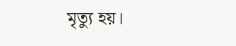মৃত্যু হয়।